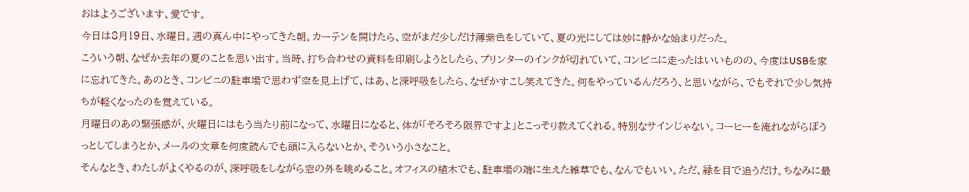おはようございます、愛です。
今日は8月19日、水曜日。週の真ん中にやってきた朝。カーテンを開けたら、空がまだ少しだけ薄紫色をしていて、夏の光にしては妙に静かな始まりだった。
こういう朝、なぜか去年の夏のことを思い出す。当時、打ち合わせの資料を印刷しようとしたら、プリンターのインクが切れていて、コンビニに走ったはいいものの、今度はUSBを家に忘れてきた。あのとき、コンビニの駐車場で思わず空を見上げて、はあ、と深呼吸をしたら、なぜかすこし笑えてきた。何をやっているんだろう、と思いながら、でもそれで少し気持ちが軽くなったのを覚えている。
月曜日のあの緊張感が、火曜日にはもう当たり前になって、水曜日になると、体が「そろそろ限界ですよ」とこっそり教えてくれる。特別なサインじゃない。コーヒーを淹れながらぼうっとしてしまうとか、メールの文章を何度読んでも頭に入らないとか、そういう小さなこと。
そんなとき、わたしがよくやるのが、深呼吸をしながら窓の外を眺めること。オフィスの植木でも、駐車場の端に生えた雑草でも、なんでもいい。ただ、緑を目で追うだけ。ちなみに最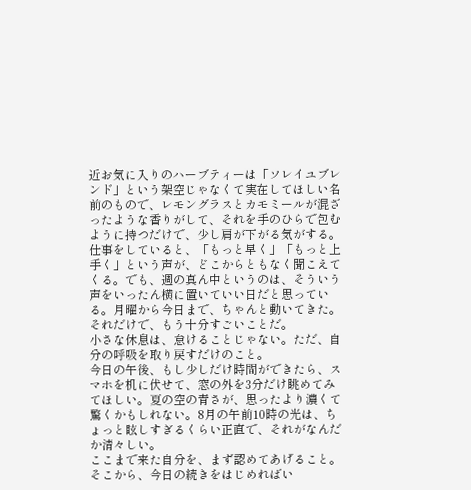近お気に入りのハーブティーは「ソレイユブレンド」という架空じゃなくて実在してほしい名前のもので、レモングラスとカモミールが混ざったような香りがして、それを手のひらで包むように持つだけで、少し肩が下がる気がする。
仕事をしていると、「もっと早く」「もっと上手く」という声が、どこからともなく聞こえてくる。でも、週の真ん中というのは、そういう声をいったん横に置いていい日だと思っている。月曜から今日まで、ちゃんと動いてきた。それだけで、もう十分すごいことだ。
小さな休息は、怠けることじゃない。ただ、自分の呼吸を取り戻すだけのこと。
今日の午後、もし少しだけ時間ができたら、スマホを机に伏せて、窓の外を3分だけ眺めてみてほしい。夏の空の青さが、思ったより濃くて驚くかもしれない。8月の午前10時の光は、ちょっと眩しすぎるくらい正直で、それがなんだか清々しい。
ここまで来た自分を、まず認めてあげること。そこから、今日の続きをはじめればい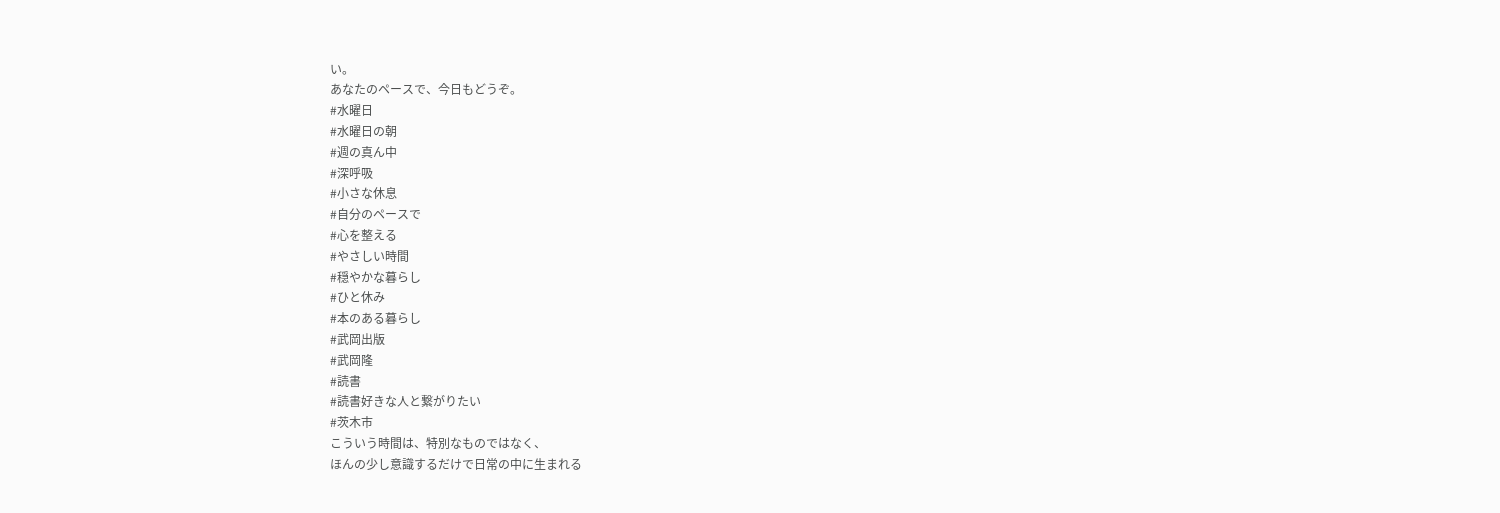い。
あなたのペースで、今日もどうぞ。
#水曜日
#水曜日の朝
#週の真ん中
#深呼吸
#小さな休息
#自分のペースで
#心を整える
#やさしい時間
#穏やかな暮らし
#ひと休み
#本のある暮らし
#武岡出版
#武岡隆
#読書
#読書好きな人と繋がりたい
#茨木市
こういう時間は、特別なものではなく、
ほんの少し意識するだけで日常の中に生まれる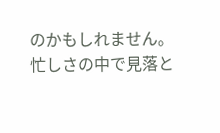のかもしれません。
忙しさの中で見落と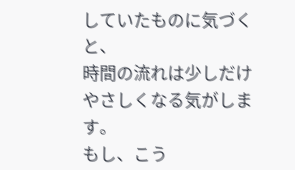していたものに気づくと、
時間の流れは少しだけやさしくなる気がします。
もし、こう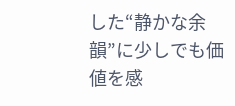した“静かな余韻”に少しでも価値を感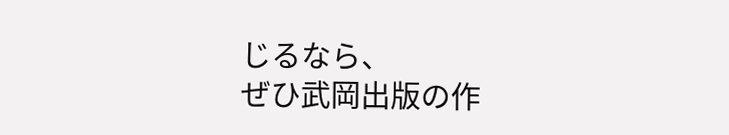じるなら、
ぜひ武岡出版の作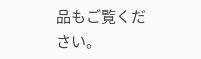品もご覧ください。